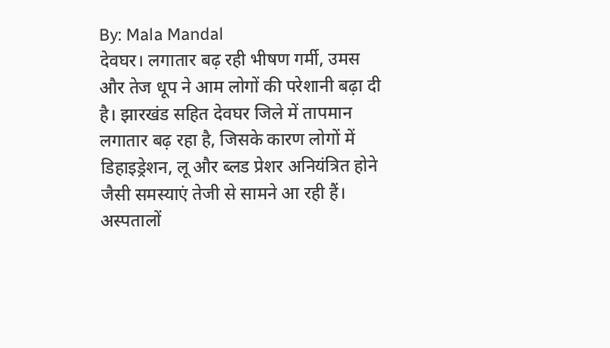By: Mala Mandal
देवघर। लगातार बढ़ रही भीषण गर्मी, उमस और तेज धूप ने आम लोगों की परेशानी बढ़ा दी है। झारखंड सहित देवघर जिले में तापमान लगातार बढ़ रहा है, जिसके कारण लोगों में डिहाइड्रेशन, लू और ब्लड प्रेशर अनियंत्रित होने जैसी समस्याएं तेजी से सामने आ रही हैं। अस्पतालों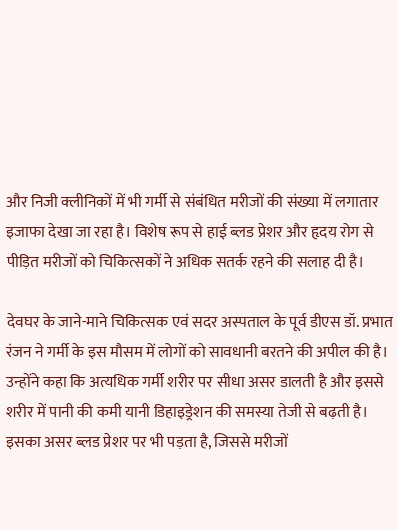और निजी क्लीनिकों में भी गर्मी से संबंधित मरीजों की संख्या में लगातार इजाफा देखा जा रहा है। विशेष रूप से हाई ब्लड प्रेशर और हृदय रोग से पीड़ित मरीजों को चिकित्सकों ने अधिक सतर्क रहने की सलाह दी है।

देवघर के जाने-माने चिकित्सक एवं सदर अस्पताल के पूर्व डीएस डॉ. प्रभात रंजन ने गर्मी के इस मौसम में लोगों को सावधानी बरतने की अपील की है। उन्होंने कहा कि अत्यधिक गर्मी शरीर पर सीधा असर डालती है और इससे शरीर में पानी की कमी यानी डिहाइड्रेशन की समस्या तेजी से बढ़ती है। इसका असर ब्लड प्रेशर पर भी पड़ता है, जिससे मरीजों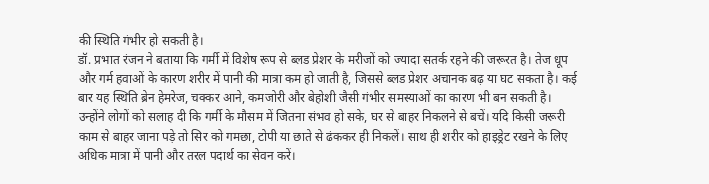की स्थिति गंभीर हो सकती है।
डॉ. प्रभात रंजन ने बताया कि गर्मी में विशेष रूप से ब्लड प्रेशर के मरीजों को ज्यादा सतर्क रहने की जरूरत है। तेज धूप और गर्म हवाओं के कारण शरीर में पानी की मात्रा कम हो जाती है, जिससे ब्लड प्रेशर अचानक बढ़ या घट सकता है। कई बार यह स्थिति ब्रेन हेमरेज, चक्कर आने, कमजोरी और बेहोशी जैसी गंभीर समस्याओं का कारण भी बन सकती है।
उन्होंने लोगों को सलाह दी कि गर्मी के मौसम में जितना संभव हो सके, घर से बाहर निकलने से बचें। यदि किसी जरूरी काम से बाहर जाना पड़े तो सिर को गमछा, टोपी या छाते से ढंककर ही निकलें। साथ ही शरीर को हाइड्रेट रखने के लिए अधिक मात्रा में पानी और तरल पदार्थ का सेवन करें।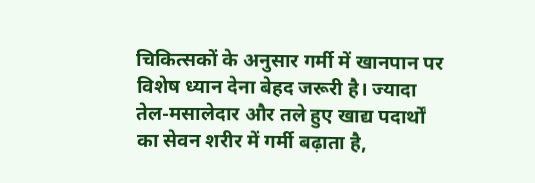चिकित्सकों के अनुसार गर्मी में खानपान पर विशेष ध्यान देना बेहद जरूरी है। ज्यादा तेल-मसालेदार और तले हुए खाद्य पदार्थों का सेवन शरीर में गर्मी बढ़ाता है,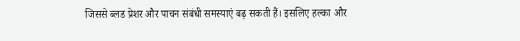जिससे ब्लड प्रेशर और पाचन संबंधी समस्याएं बढ़ सकती हैं। इसलिए हल्का और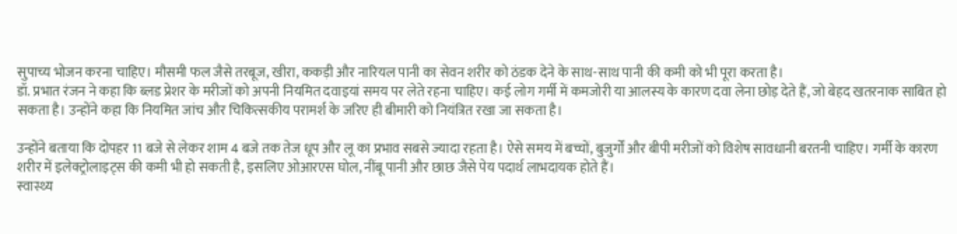सुपाच्य भोजन करना चाहिए। मौसमी फल जैसे तरबूज, खीरा, ककड़ी और नारियल पानी का सेवन शरीर को ठंडक देने के साथ-साथ पानी की कमी को भी पूरा करता है।
डॉ. प्रभात रंजन ने कहा कि ब्लड प्रेशर के मरीजों को अपनी नियमित दवाइयां समय पर लेते रहना चाहिए। कई लोग गर्मी में कमजोरी या आलस्य के कारण दवा लेना छोड़ देते हैं, जो बेहद खतरनाक साबित हो सकता है। उन्होंने कहा कि नियमित जांच और चिकित्सकीय परामर्श के जरिए ही बीमारी को नियंत्रित रखा जा सकता है।

उन्होंने बताया कि दोपहर 11 बजे से लेकर शाम 4 बजे तक तेज धूप और लू का प्रभाव सबसे ज्यादा रहता है। ऐसे समय में बच्चों, बुजुर्गों और बीपी मरीजों को विशेष सावधानी बरतनी चाहिए। गर्मी के कारण शरीर में इलेक्ट्रोलाइट्स की कमी भी हो सकती है, इसलिए ओआरएस घोल, नींबू पानी और छाछ जैसे पेय पदार्थ लाभदायक होते हैं।
स्वास्थ्य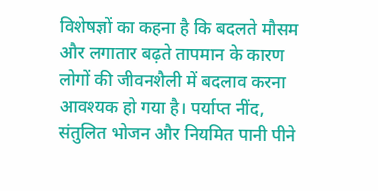विशेषज्ञों का कहना है कि बदलते मौसम और लगातार बढ़ते तापमान के कारण लोगों की जीवनशैली में बदलाव करना आवश्यक हो गया है। पर्याप्त नींद, संतुलित भोजन और नियमित पानी पीने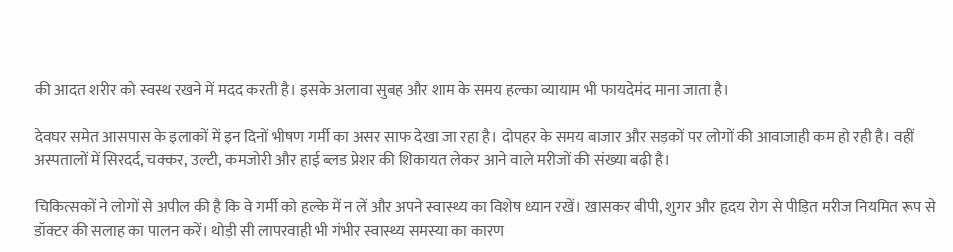की आदत शरीर को स्वस्थ रखने में मदद करती है। इसके अलावा सुबह और शाम के समय हल्का व्यायाम भी फायदेमंद माना जाता है।

देवघर समेत आसपास के इलाकों में इन दिनों भीषण गर्मी का असर साफ देखा जा रहा है। दोपहर के समय बाजार और सड़कों पर लोगों की आवाजाही कम हो रही है। वहीं अस्पतालों में सिरदर्द, चक्कर, उल्टी, कमजोरी और हाई ब्लड प्रेशर की शिकायत लेकर आने वाले मरीजों की संख्या बढ़ी है।

चिकित्सकों ने लोगों से अपील की है कि वे गर्मी को हल्के में न लें और अपने स्वास्थ्य का विशेष ध्यान रखें। खासकर बीपी, शुगर और हृदय रोग से पीड़ित मरीज नियमित रूप से डॉक्टर की सलाह का पालन करें। थोड़ी सी लापरवाही भी गंभीर स्वास्थ्य समस्या का कारण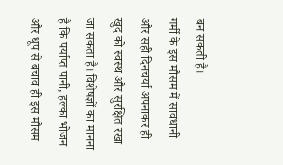बन सकती है।
गर्मी के इस मौसम में सावधानी और सही दिनचर्या अपनाकर ही खुद को स्वस्थ और सुरक्षित रखा जा सकता है। विशेषज्ञों का मानना है कि पर्याप्त पानी, हल्का भोजन और धूप से बचाव ही इस मौसम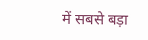में सबसे बड़ा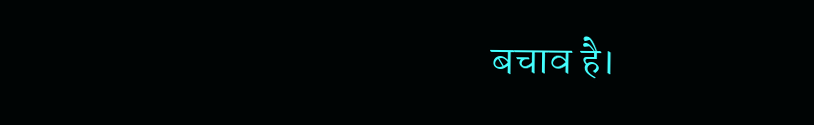बचाव है।